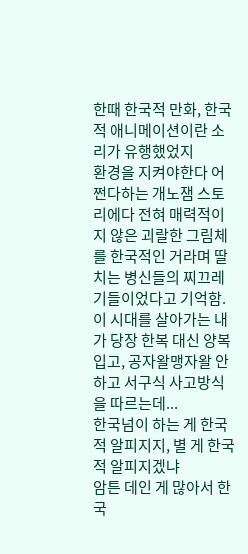한때 한국적 만화, 한국적 애니메이션이란 소리가 유행했었지
환경을 지켜야한다 어쩐다하는 개노잼 스토리에다 전혀 매력적이지 않은 괴랄한 그림체를 한국적인 거라며 딸치는 병신들의 찌끄레기들이었다고 기억함.
이 시대를 살아가는 내가 당장 한복 대신 양복입고, 공자왈맹자왈 안 하고 서구식 사고방식을 따르는데...
한국넘이 하는 게 한국적 알피지지, 별 게 한국적 알피지겠냐
암튼 데인 게 많아서 한국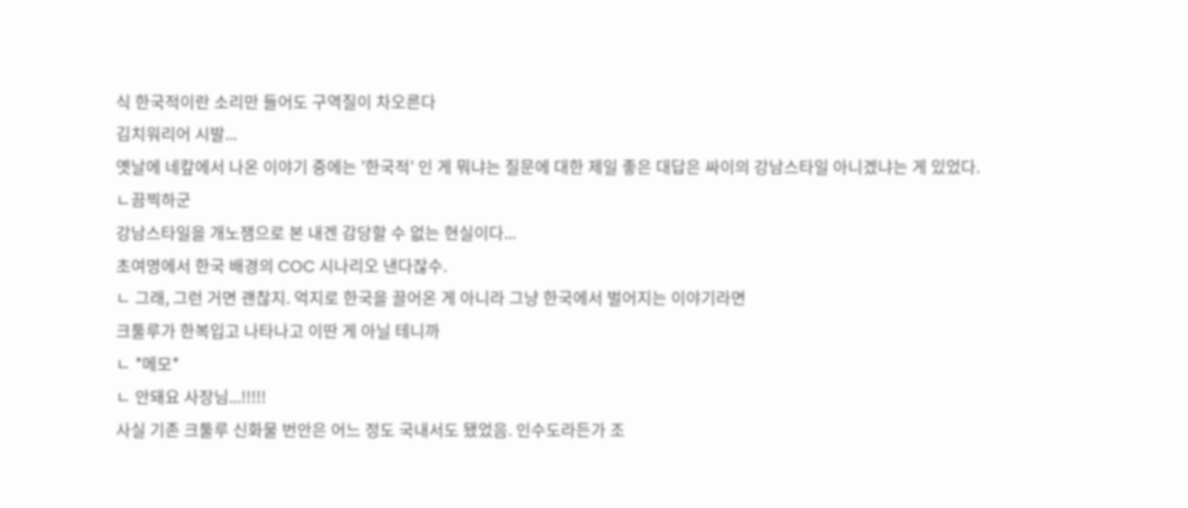식 한국적이란 소리만 들어도 구역질이 차오른다
김치워리어 시발...
옛날에 네캎에서 나온 이야기 중에는 '한국적' 인 게 뭐냐는 질문에 대한 제일 좋은 대답은 싸이의 강남스타일 아니겠냐는 게 있었다.
ㄴ끔찍하군
강남스타일을 개노잼으로 본 내겐 감당할 수 없는 현실이다...
초여명에서 한국 배경의 COC 시나리오 낸다잖수.
ㄴ 그래, 그런 거면 괜찮지. 억지로 한국을 끌어온 게 아니라 그냥 한국에서 벌어지는 이야기라면
크툴루가 한복입고 나타나고 이딴 게 아닐 테니까
ㄴ *메모*
ㄴ 안돼요 사장님...!!!!!
사실 기존 크툴루 신화물 번안은 어느 정도 국내서도 됐었음. 인수도라든가 조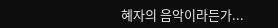혜자의 음악이라든가...